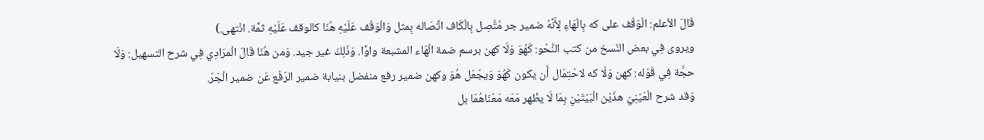قَالَ الأعلم: الْوَقْف على كه بِالْهَاءِ لِأَنَّهُ ضمير جر مُتَّصِل بِالْكَاف اتِّصَاله بِمثل وَالْوَقْف عَلَيْهِ هُنَا كالوقف عَلَيْهِ ثمَّة. انْتهى.)
ويروى فِي بعض النّسخ من كتب النَّحْو: كَهُوَ وَلَا كهن برسم ضمة الْهَاء المشبعة واوًا. وَذَلِكَ غير جيد. وَمن هُنَا قَالَ الْمرَادِي فِي شرح التسهيل: وَلَا حجَّة فِي قَوْله: كهن وَلَا كه لاحْتِمَال أَن يكون كَهُوَ وَيجْعَل هُوَ وكهن ضمير رفع منفضل بنيابة ضمير الرّفْع عَن ضمير الْجَرّ.
وَقد شرح الْعَيْنِيّ هذَيْن الْبَيْتَيْنِ بِمَا لَا يظْهر مَعَه مَعْنَاهُمَا بل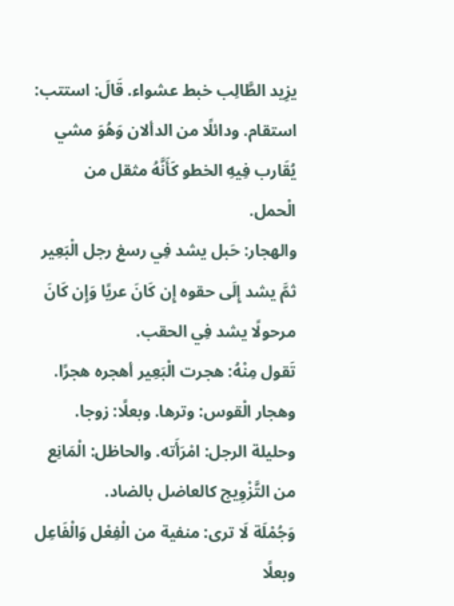يزِيد الطَّالِب خبط عشواء. قَالَ: استتب: استقام. ودائلًا من الدألان وَهُوَ مشي يُقَارب فِيهِ الخطو كَأَنَّهُ مثقل من الْحمل.
والهجار: حَبل يشد فِي رسغ رجل الْبَعِير ثمَّ يشد إِلَى حقوه إِن كَانَ عريًا وَإِن كَانَ مرحولًا يشد فِي الحقب.
تَقول مِنْهُ: هجرت الْبَعِير أهجره هجرًا. وهجار الْقوس: وترها. وبعلًا: زوجا. وحليلة الرجل: امْرَأَته. والحاظل: الْمَانِع من التَّزْوِيج كالعاضل بالضاد.
وَجُمْلَة لَا ترى: منفية من الْفِعْل وَالْفَاعِل وبعلًا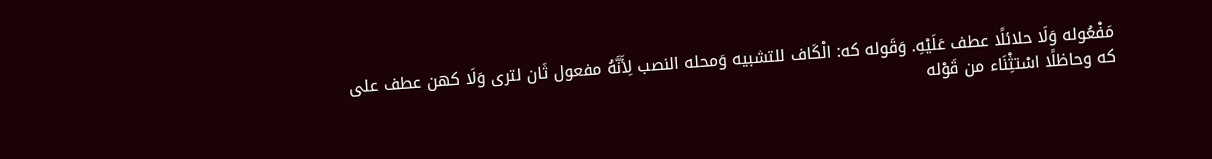مَفْعُوله وَلَا حلائلًا عطف عَلَيْهِ. وَقَوله كه: الْكَاف للتشبيه وَمحله النصب لِأَنَّهُ مفعول ثَان لترى وَلَا كهن عطف على كه وحاظلًا اسْتثِْنَاء من قَوْله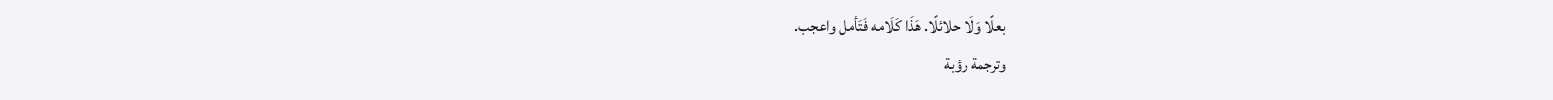بعلًا وَلَا حلائلًا. هَذَا كَلَامه فَتَأمل واعجب.
وترجمة رؤبة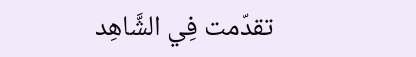تقدّمت فِي الشَّاهِد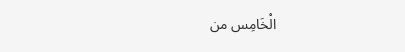الْخَامِس من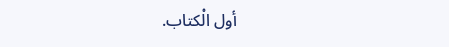أول الْكتاب.